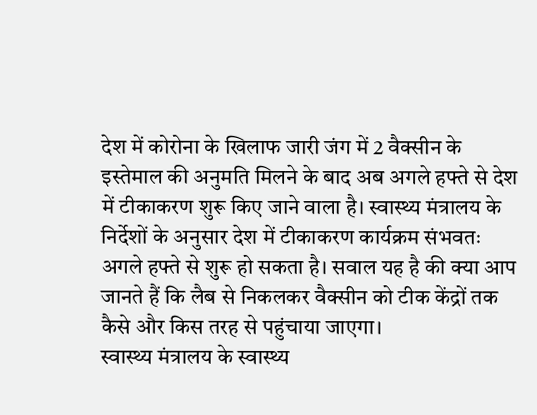देश में कोरोना के खिलाफ जारी जंग में 2 वैक्सीन के इस्तेमाल की अनुमति मिलने के बाद अब अगले हफ्ते से देश में टीकाकरण शुरू किए जाने वाला है। स्वास्थ्य मंत्रालय के निर्देशों के अनुसार देश में टीकाकरण कार्यक्रम संभवतः अगले हफ्ते से शुरू हो सकता है। सवाल यह है की क्या आप जानते हैं कि लैब से निकलकर वैक्सीन को टीक केंद्रों तक कैसे और किस तरह से पहुंचाया जाएगा।
स्वास्थ्य मंत्रालय के स्वास्थ्य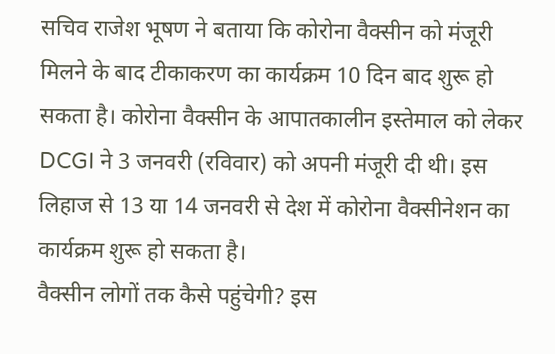सचिव राजेश भूषण ने बताया कि कोरोना वैक्सीन को मंजूरी मिलने के बाद टीकाकरण का कार्यक्रम 10 दिन बाद शुरू हो सकता है। कोरोना वैक्सीन के आपातकालीन इस्तेमाल को लेकर DCGI ने 3 जनवरी (रविवार) को अपनी मंजूरी दी थी। इस लिहाज से 13 या 14 जनवरी से देश में कोरोना वैक्सीनेशन का कार्यक्रम शुरू हो सकता है।
वैक्सीन लोगों तक कैसे पहुंचेगी? इस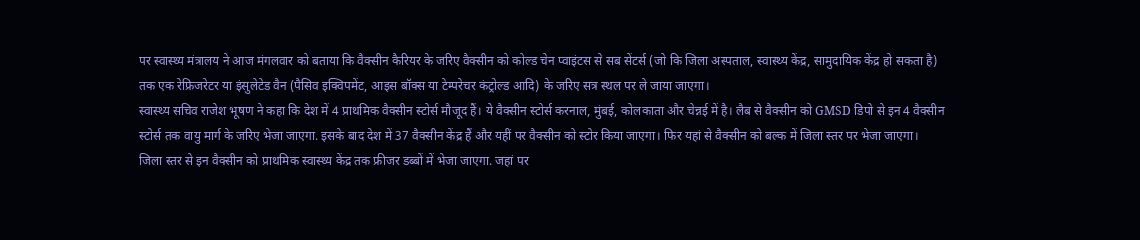पर स्वास्थ्य मंत्रालय ने आज मंगलवार को बताया कि वैक्सीन कैरियर के जरिए वैक्सीन को कोल्ड चेन प्वाइंटस से सब सेंटर्स (जो कि जिला अस्पताल, स्वास्थ्य केंद्र, सामुदायिक केंद्र हो सकता है) तक एक रेफ्रिजरेटर या इंसुलेटेड वैन (पैसिव इक्विपमेंट, आइस बॉक्स या टेम्परेचर कंट्रोल्ड आदि) के जरिए सत्र स्थल पर ले जाया जाएगा।
स्वास्थ्य सचिव राजेश भूषण ने कहा कि देश में 4 प्राथमिक वैक्सीन स्टोर्स मौजूद हैं। ये वैक्सीन स्टोर्स करनाल, मुंबई, कोलकाता और चेन्नई में है। लैब से वैक्सीन को GMSD डिपो से इन 4 वैक्सीन स्टोर्स तक वायु मार्ग के जरिए भेजा जाएगा. इसके बाद देश में 37 वैक्सीन केंद्र हैं और यहीं पर वैक्सीन को स्टोर किया जाएगा। फिर यहां से वैक्सीन को बल्क में जिला स्तर पर भेजा जाएगा।
जिला स्तर से इन वैक्सीन को प्राथमिक स्वास्थ्य केंद्र तक फ्रीजर डब्बों में भेजा जाएगा. जहां पर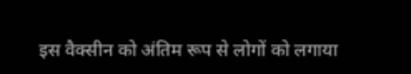इस वैक्सीन को अंतिम रूप से लोगों को लगाया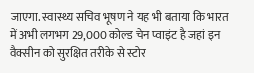जाएगा. स्वास्थ्य सचिव भूषण ने यह भी बताया कि भारत में अभी लगभग 29,000 कोल्ड चेन प्वाइंट है जहां इन वैक्सीन को सुरक्षित तरीके से स्टोर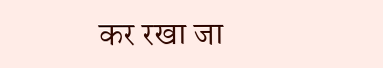कर रखा जा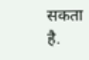सकता है.